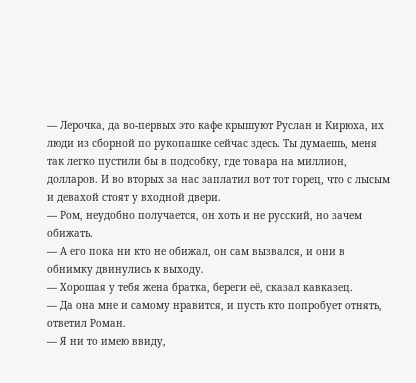— Лерочка, да во-первых это кафе крышуют Руслан и Кирюха, их люди из сборной по рукопашке сейчас здесь. Ты думаешь, меня так легко пустили бы в подсобку, где товара на миллион, долларов. И во вторых за нас заплатил вот тот горец, что с лысым и девахой стоят у входной двери.
— Ром, неудобно получается, он хоть и не русский, но зачем обижать.
— А его пока ни кто не обижал, он сам вызвался, и они в обнимку двинулись к выходу.
— Хорошая у тебя жена братка, береги её, сказал кавказец.
— Да она мне и самому нравится, и пусть кто попробует отнять, ответил Роман.
— Я ни то имею ввиду,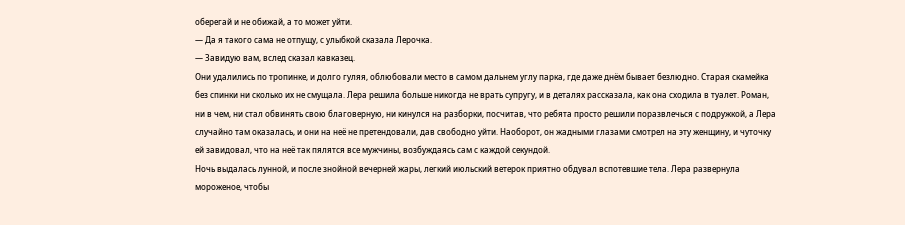оберегай и не обижай, а то может уйти.
— Да я такого сама не отпущу, с улыбкой сказала Лерочка.
— Завидую вам, вслед сказал кавказец.
Они удалились по тропинке, и долго гуляя, облюбовали место в самом дальнем углу парка, где даже днём бывает безлюдно. Старая скамейка без спинки ни сколько их не смущала. Лера решила больше никогда не врать супругу, и в деталях рассказала, как она сходила в туалет. Роман, ни в чем, ни стал обвинять свою благоверную, ни кинулся на разборки, посчитав, что ребята просто решили поразвлечься с подружкой, а Лера случайно там оказалась, и они на неё не претендовали, дав свободно уйти. Наоборот, он жадными глазами смотрел на эту женщину, и чуточку ей завидовал, что на неё так пялятся все мужчины, возбуждаясь сам с каждой секундой.
Ночь выдалась лунной, и после знойной вечерней жары, легкий июльский ветерок приятно обдувал вспотевшие тела. Лера развернула мороженое, чтобы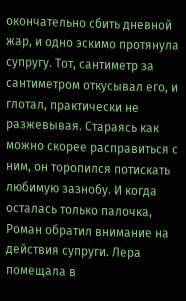окончательно сбить дневной жар, и одно эскимо протянула супругу. Тот, сантиметр за сантиметром откусывал его, и глотал, практически не разжевывая. Стараясь как можно скорее расправиться с ним, он торопился потискать любимую зазнобу. И когда осталась только палочка, Роман обратил внимание на действия супруги. Лера помещала в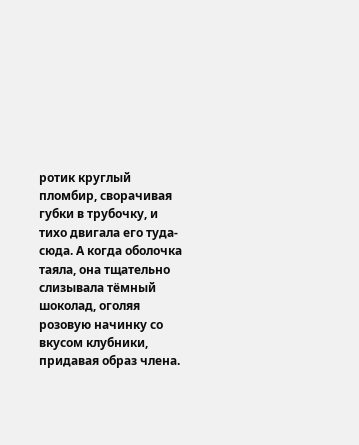ротик круглый пломбир, сворачивая губки в трубочку, и тихо двигала его туда-сюда. А когда оболочка таяла, она тщательно слизывала тёмный шоколад, оголяя розовую начинку со вкусом клубники, придавая образ члена.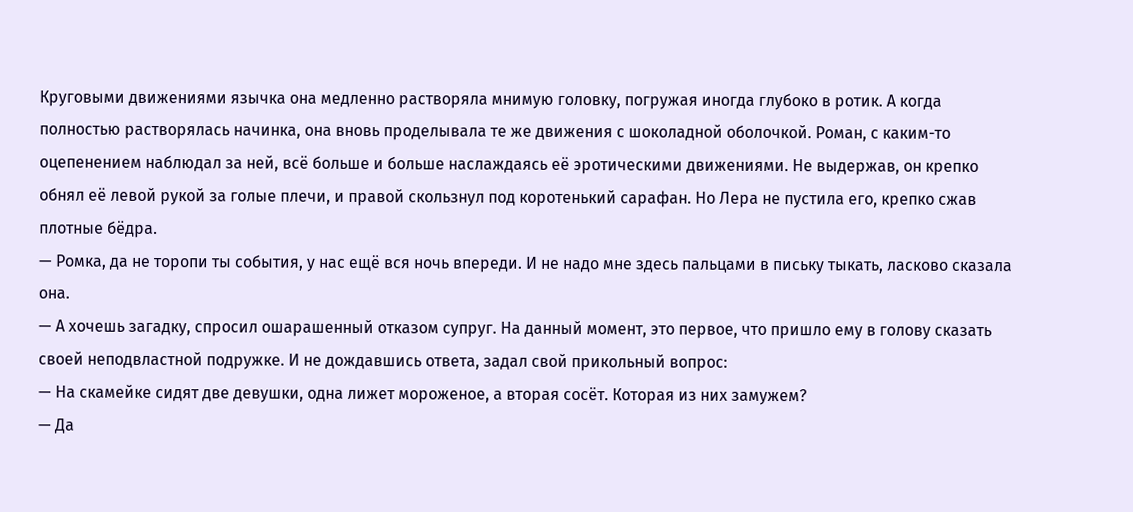Круговыми движениями язычка она медленно растворяла мнимую головку, погружая иногда глубоко в ротик. А когда полностью растворялась начинка, она вновь проделывала те же движения с шоколадной оболочкой. Роман, с каким-то оцепенением наблюдал за ней, всё больше и больше наслаждаясь её эротическими движениями. Не выдержав, он крепко обнял её левой рукой за голые плечи, и правой скользнул под коротенький сарафан. Но Лера не пустила его, крепко сжав плотные бёдра.
— Ромка, да не торопи ты события, у нас ещё вся ночь впереди. И не надо мне здесь пальцами в письку тыкать, ласково сказала она.
— А хочешь загадку, спросил ошарашенный отказом супруг. На данный момент, это первое, что пришло ему в голову сказать своей неподвластной подружке. И не дождавшись ответа, задал свой прикольный вопрос:
— На скамейке сидят две девушки, одна лижет мороженое, а вторая сосёт. Которая из них замужем?
— Да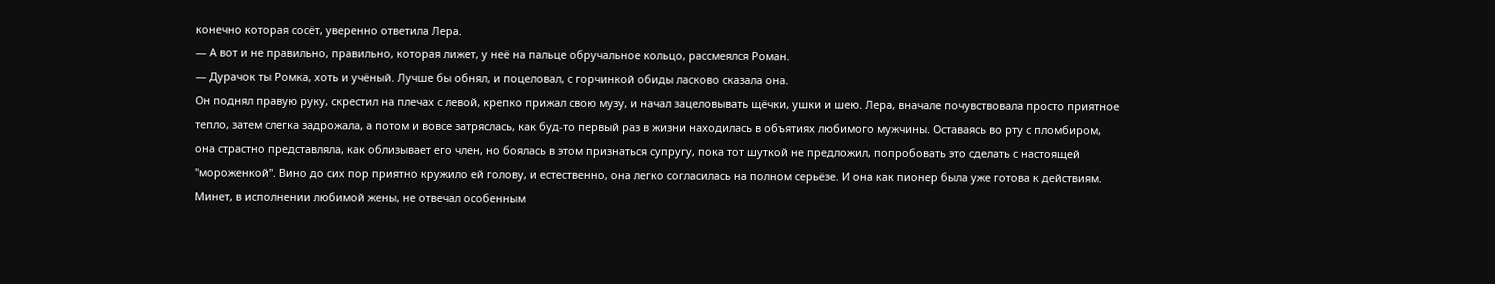конечно которая сосёт, уверенно ответила Лера.
— А вот и не правильно, правильно, которая лижет, у неё на пальце обручальное кольцо, рассмеялся Роман.
— Дурачок ты Ромка, хоть и учёный. Лучше бы обнял, и поцеловал, с горчинкой обиды ласково сказала она.
Он поднял правую руку, скрестил на плечах с левой, крепко прижал свою музу, и начал зацеловывать щёчки, ушки и шею. Лера, вначале почувствовала просто приятное тепло, затем слегка задрожала, а потом и вовсе затряслась, как буд-то первый раз в жизни находилась в объятиях любимого мужчины. Оставаясь во рту с пломбиром, она страстно представляла, как облизывает его член, но боялась в этом признаться супругу, пока тот шуткой не предложил, попробовать это сделать с настоящей "мороженкой". Вино до сих пор приятно кружило ей голову, и естественно, она легко согласилась на полном серьёзе. И она как пионер была уже готова к действиям.
Минет, в исполнении любимой жены, не отвечал особенным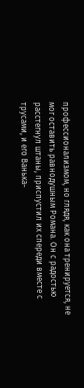профессионализмом, но глядя, как она тренируется, не мог оставить равнодушным Романа. Он с радостью расстегнул штаны, приспустил их спереди вместе с трусами, и его Ванька-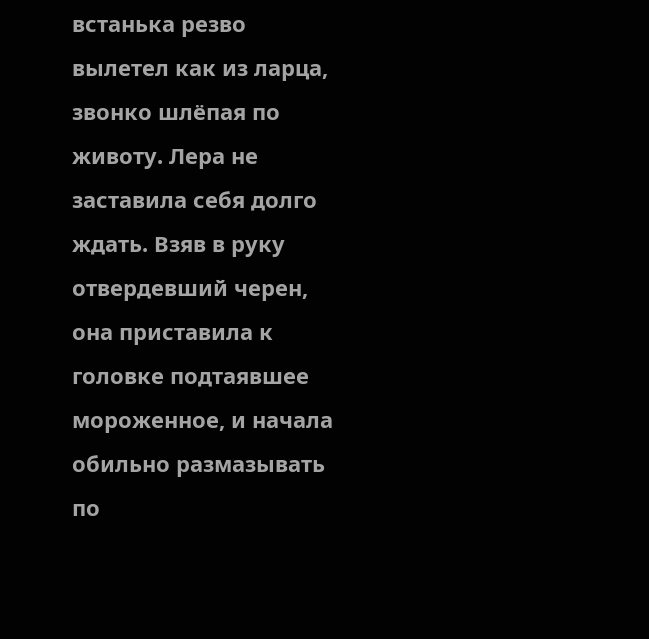встанька резво вылетел как из ларца, звонко шлёпая по животу. Лера не заставила себя долго ждать. Взяв в руку отвердевший черен, она приставила к головке подтаявшее мороженное, и начала обильно размазывать по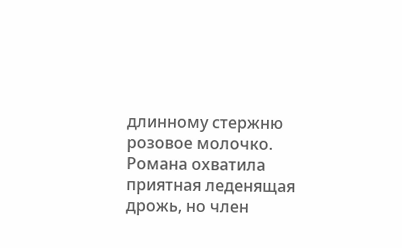длинному стержню розовое молочко. Романа охватила приятная леденящая дрожь, но член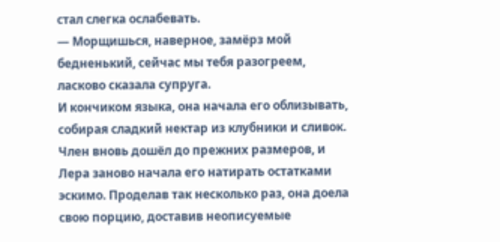стал слегка ослабевать.
— Морщишься, наверное, замёрз мой бедненький, сейчас мы тебя разогреем, ласково сказала супруга.
И кончиком языка, она начала его облизывать, собирая сладкий нектар из клубники и сливок. Член вновь дошёл до прежних размеров, и Лера заново начала его натирать остатками эскимо. Проделав так несколько раз, она доела свою порцию, доставив неописуемые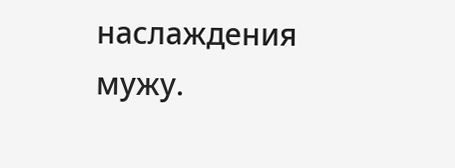наслаждения мужу.